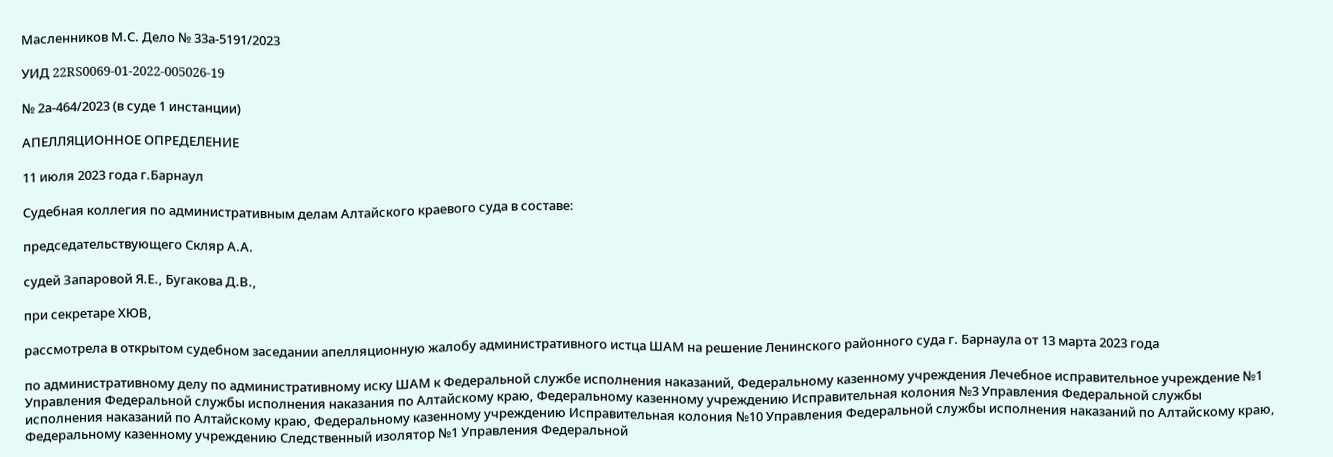Масленников М.С. Дело № 33а-5191/2023

УИД 22RS0069-01-2022-005026-19

№ 2а-464/2023 (в суде 1 инстанции)

АПЕЛЛЯЦИОННОЕ ОПРЕДЕЛЕНИЕ

11 июля 2023 года г.Барнаул

Судебная коллегия по административным делам Алтайского краевого суда в составе:

председательствующего Скляр А.А.

судей Запаровой Я.Е., Бугакова Д.В.,

при секретаре ХЮВ,

рассмотрела в открытом судебном заседании апелляционную жалобу административного истца ШАМ на решение Ленинского районного суда г. Барнаула от 13 марта 2023 года

по административному делу по административному иску ШАМ к Федеральной службе исполнения наказаний, Федеральному казенному учреждения Лечебное исправительное учреждение №1 Управления Федеральной службы исполнения наказания по Алтайскому краю, Федеральному казенному учреждению Исправительная колония №3 Управления Федеральной службы исполнения наказаний по Алтайскому краю, Федеральному казенному учреждению Исправительная колония №10 Управления Федеральной службы исполнения наказаний по Алтайскому краю, Федеральному казенному учреждению Следственный изолятор №1 Управления Федеральной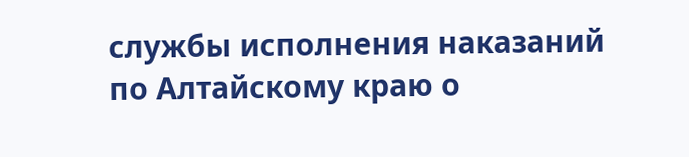службы исполнения наказаний по Алтайскому краю о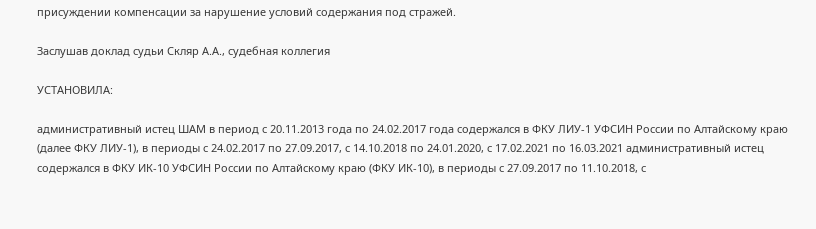присуждении компенсации за нарушение условий содержания под стражей.

Заслушав доклад судьи Скляр А.А., судебная коллегия

УСТАНОВИЛА:

административный истец ШАМ в период с 20.11.2013 года по 24.02.2017 года содержался в ФКУ ЛИУ-1 УФСИН России по Алтайскому краю (далее ФКУ ЛИУ-1), в периоды с 24.02.2017 по 27.09.2017, с 14.10.2018 по 24.01.2020, с 17.02.2021 по 16.03.2021 административный истец содержался в ФКУ ИК-10 УФСИН России по Алтайскому краю (ФКУ ИК-10), в периоды с 27.09.2017 по 11.10.2018, с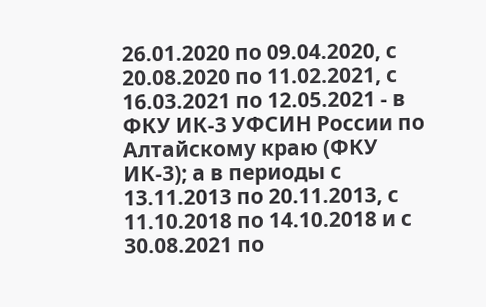26.01.2020 по 09.04.2020, с 20.08.2020 по 11.02.2021, с 16.03.2021 по 12.05.2021 - в ФКУ ИК-3 УФСИН России по Алтайскому краю (ФКУ ИК-3); а в периоды с 13.11.2013 по 20.11.2013, с 11.10.2018 по 14.10.2018 и с 30.08.2021 по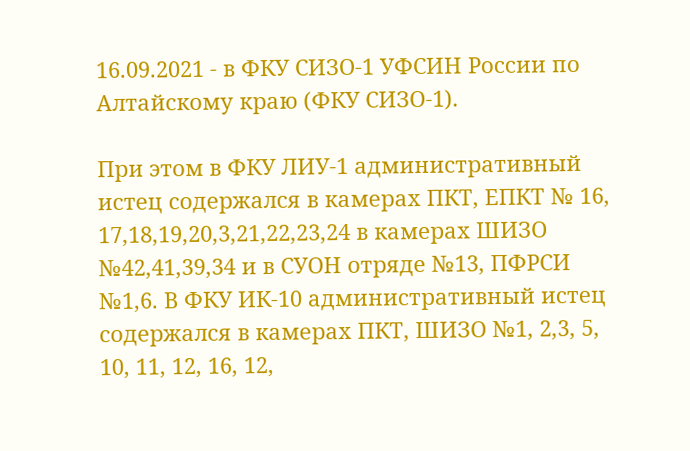16.09.2021 - в ФКУ СИЗО-1 УФСИН России по Алтайскому краю (ФКУ СИЗО-1).

При этом в ФКУ ЛИУ-1 административный истец содержался в камерах ПКТ, ЕПКТ № 16, 17,18,19,20,3,21,22,23,24 в камерах ШИЗО №42,41,39,34 и в СУОН отряде №13, ПФРСИ №1,6. В ФКУ ИК-10 административный истец содержался в камерах ПКТ, ШИЗО №1, 2,3, 5, 10, 11, 12, 16, 12,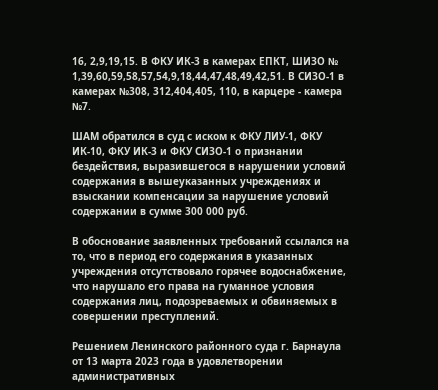16, 2,9,19,15. В ФКУ ИК-3 в камерах ЕПКТ, ШИЗО № 1,39,60,59,58,57,54,9,18,44,47,48,49,42,51. В СИЗО-1 в камерах №308, 312,404,405, 110, в карцере - камера №7.

ШАМ обратился в суд с иском к ФКУ ЛИУ-1, ФКУ ИК-10, ФКУ ИК-3 и ФКУ СИЗО-1 о признании бездействия, выразившегося в нарушении условий содержания в вышеуказанных учреждениях и взыскании компенсации за нарушение условий содержании в сумме 300 000 руб.

В обоснование заявленных требований ссылался на то, что в период его содержания в указанных учреждения отсутствовало горячее водоснабжение, что нарушало его права на гуманное условия содержания лиц, подозреваемых и обвиняемых в совершении преступлений.

Решением Ленинского районного суда г. Барнаула от 13 марта 2023 года в удовлетворении административных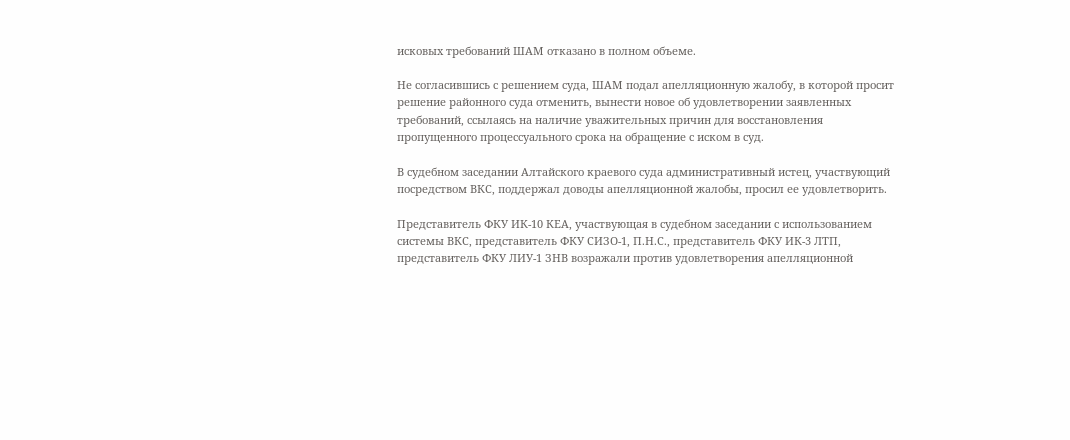исковых требований ШАМ отказано в полном объеме.

Не согласившись с решением суда, ШАМ подал апелляционную жалобу, в которой просит решение районного суда отменить, вынести новое об удовлетворении заявленных требований, ссылаясь на наличие уважительных причин для восстановления пропущенного процессуального срока на обращение с иском в суд.

В судебном заседании Алтайского краевого суда административный истец, участвующий посредством ВКС, поддержал доводы апелляционной жалобы, просил ее удовлетворить.

Представитель ФКУ ИК-10 КЕА, участвующая в судебном заседании с использованием системы ВКС, представитель ФКУ СИЗО-1, П.Н.С., представитель ФКУ ИК-3 ЛТП, представитель ФКУ ЛИУ-1 ЗНВ возражали против удовлетворения апелляционной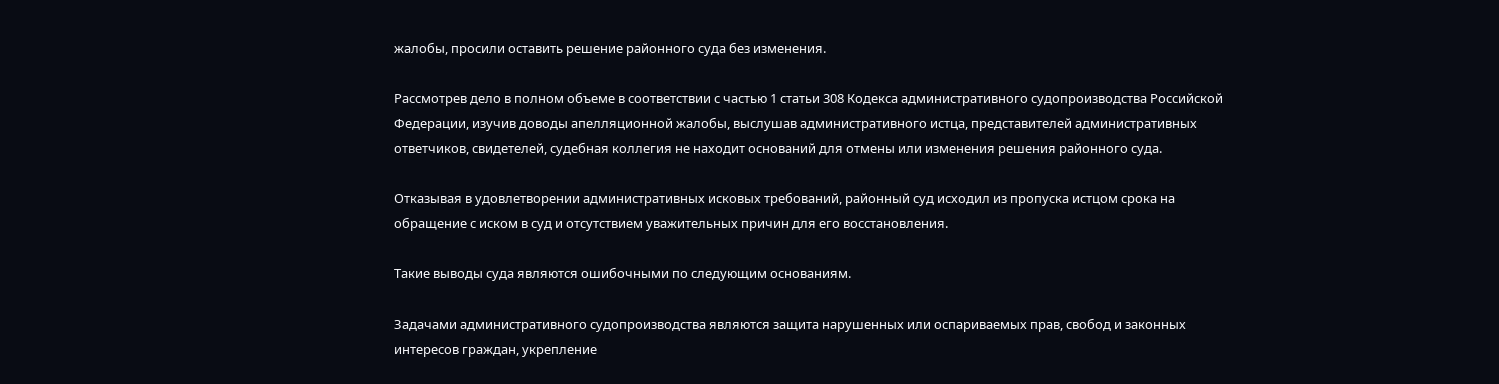жалобы, просили оставить решение районного суда без изменения.

Рассмотрев дело в полном объеме в соответствии с частью 1 статьи 308 Кодекса административного судопроизводства Российской Федерации, изучив доводы апелляционной жалобы, выслушав административного истца, представителей административных ответчиков, свидетелей, судебная коллегия не находит оснований для отмены или изменения решения районного суда.

Отказывая в удовлетворении административных исковых требований, районный суд исходил из пропуска истцом срока на обращение с иском в суд и отсутствием уважительных причин для его восстановления.

Такие выводы суда являются ошибочными по следующим основаниям.

Задачами административного судопроизводства являются защита нарушенных или оспариваемых прав, свобод и законных интересов граждан, укрепление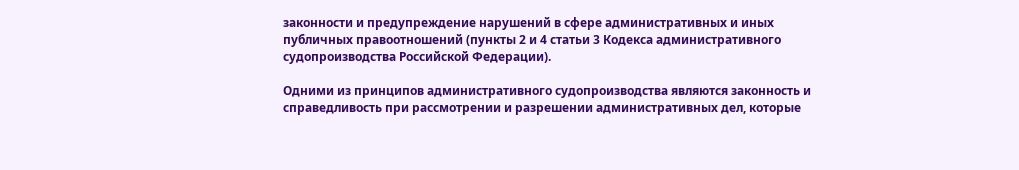законности и предупреждение нарушений в сфере административных и иных публичных правоотношений (пункты 2 и 4 статьи 3 Кодекса административного судопроизводства Российской Федерации).

Одними из принципов административного судопроизводства являются законность и справедливость при рассмотрении и разрешении административных дел, которые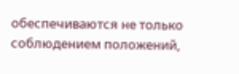обеспечиваются не только соблюдением положений,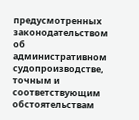предусмотренных законодательством об административном судопроизводстве, точным и соответствующим обстоятельствам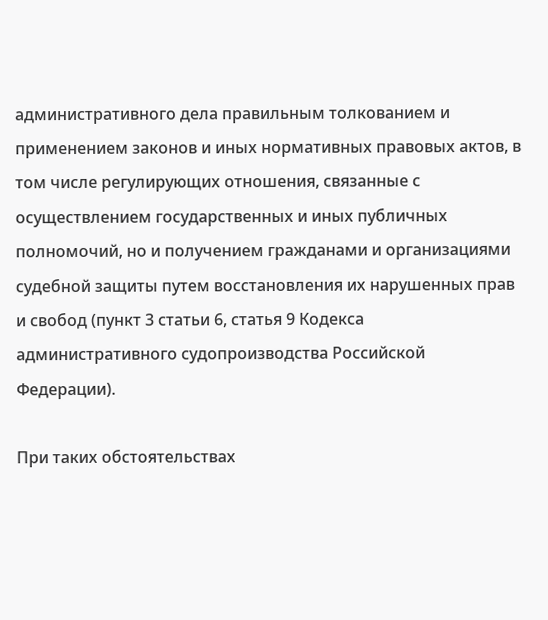административного дела правильным толкованием и применением законов и иных нормативных правовых актов, в том числе регулирующих отношения, связанные с осуществлением государственных и иных публичных полномочий, но и получением гражданами и организациями судебной защиты путем восстановления их нарушенных прав и свобод (пункт 3 статьи 6, статья 9 Кодекса административного судопроизводства Российской Федерации).

При таких обстоятельствах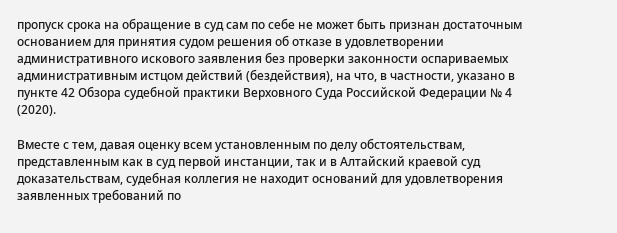пропуск срока на обращение в суд сам по себе не может быть признан достаточным основанием для принятия судом решения об отказе в удовлетворении административного искового заявления без проверки законности оспариваемых административным истцом действий (бездействия), на что, в частности, указано в пункте 42 Обзора судебной практики Верховного Суда Российской Федерации № 4 (2020).

Вместе с тем, давая оценку всем установленным по делу обстоятельствам, представленным как в суд первой инстанции, так и в Алтайский краевой суд доказательствам, судебная коллегия не находит оснований для удовлетворения заявленных требований по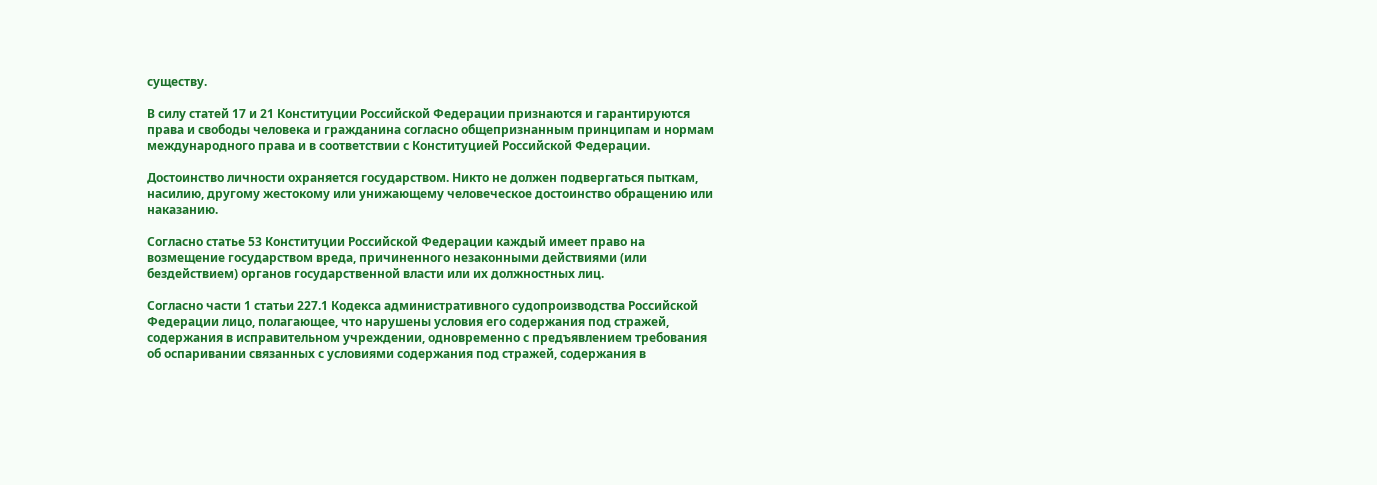существу.

В силу статей 17 и 21 Конституции Российской Федерации признаются и гарантируются права и свободы человека и гражданина согласно общепризнанным принципам и нормам международного права и в соответствии с Конституцией Российской Федерации.

Достоинство личности охраняется государством. Никто не должен подвергаться пыткам, насилию, другому жестокому или унижающему человеческое достоинство обращению или наказанию.

Согласно статье 53 Конституции Российской Федерации каждый имеет право на возмещение государством вреда, причиненного незаконными действиями (или бездействием) органов государственной власти или их должностных лиц.

Согласно части 1 статьи 227.1 Кодекса административного судопроизводства Российской Федерации лицо, полагающее, что нарушены условия его содержания под стражей, содержания в исправительном учреждении, одновременно с предъявлением требования об оспаривании связанных с условиями содержания под стражей, содержания в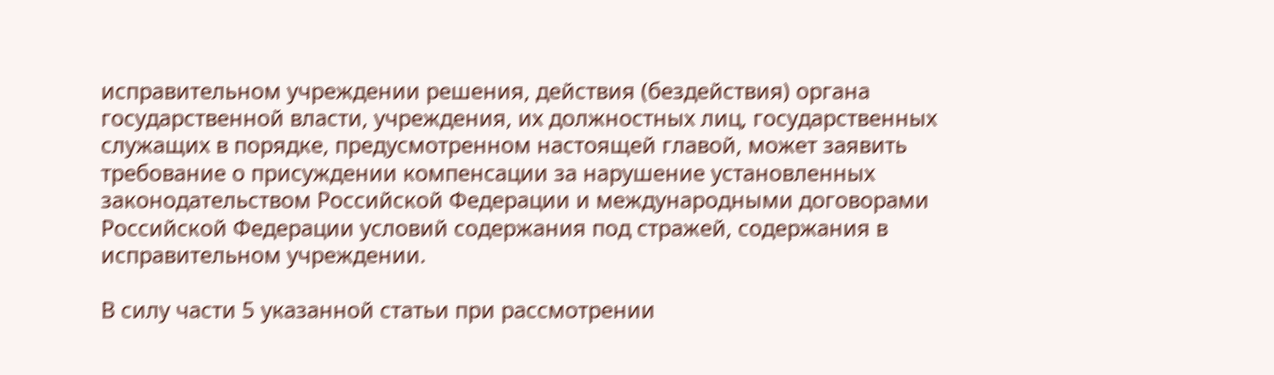исправительном учреждении решения, действия (бездействия) органа государственной власти, учреждения, их должностных лиц, государственных служащих в порядке, предусмотренном настоящей главой, может заявить требование о присуждении компенсации за нарушение установленных законодательством Российской Федерации и международными договорами Российской Федерации условий содержания под стражей, содержания в исправительном учреждении.

В силу части 5 указанной статьи при рассмотрении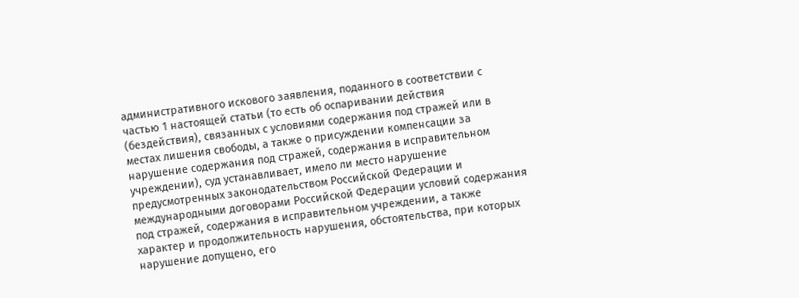административного искового заявления, поданного в соответствии с частью 1 настоящей статьи (то есть об оспаривании действия (бездействия), связанных с условиями содержания под стражей или в местах лишения свободы, а также о присуждении компенсации за нарушение содержания под стражей, содержания в исправительном учреждении), суд устанавливает, имело ли место нарушение предусмотренных законодательством Российской Федерации и международными договорами Российской Федерации условий содержания под стражей, содержания в исправительном учреждении, а также характер и продолжительность нарушения, обстоятельства, при которых нарушение допущено, его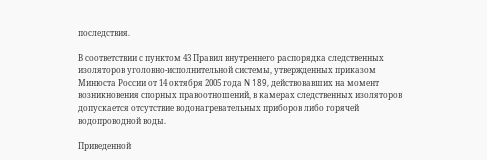последствия.

В соответствии с пунктом 43 Правил внутреннего распорядка следственных изоляторов уголовно-исполнительной системы, утвержденных приказом Минюста России от 14 октября 2005 года N 189, действовавших на момент возникновения спорных правоотношений, в камерах следственных изоляторов допускается отсутствие водонагревательных приборов либо горячей водопроводной воды.

Приведенной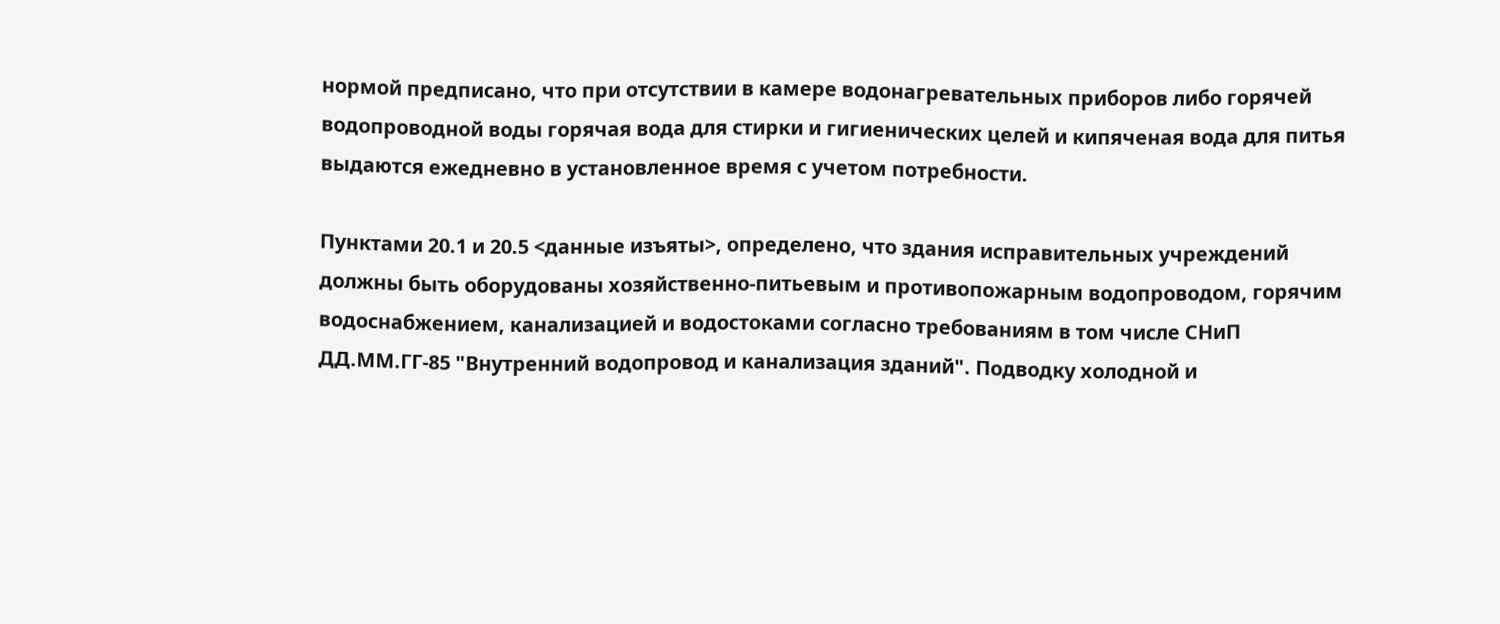нормой предписано, что при отсутствии в камере водонагревательных приборов либо горячей водопроводной воды горячая вода для стирки и гигиенических целей и кипяченая вода для питья выдаются ежедневно в установленное время с учетом потребности.

Пунктами 20.1 и 20.5 <данные изъяты>, определено, что здания исправительных учреждений должны быть оборудованы хозяйственно-питьевым и противопожарным водопроводом, горячим водоснабжением, канализацией и водостоками согласно требованиям в том числе СНиП ДД.ММ.ГГ-85 "Внутренний водопровод и канализация зданий". Подводку холодной и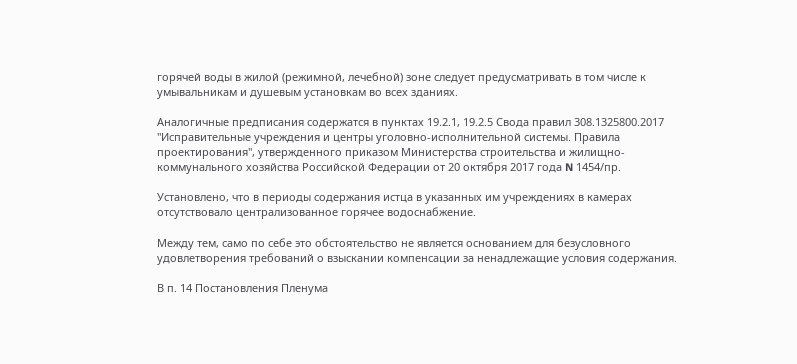горячей воды в жилой (режимной, лечебной) зоне следует предусматривать в том числе к умывальникам и душевым установкам во всех зданиях.

Аналогичные предписания содержатся в пунктах 19.2.1, 19.2.5 Свода правил 308.1325800.2017 "Исправительные учреждения и центры уголовно-исполнительной системы. Правила проектирования", утвержденного приказом Министерства строительства и жилищно-коммунального хозяйства Российской Федерации от 20 октября 2017 года N 1454/пр.

Установлено, что в периоды содержания истца в указанных им учреждениях в камерах отсутствовало централизованное горячее водоснабжение.

Между тем, само по себе это обстоятельство не является основанием для безусловного удовлетворения требований о взыскании компенсации за ненадлежащие условия содержания.

В п. 14 Постановления Пленума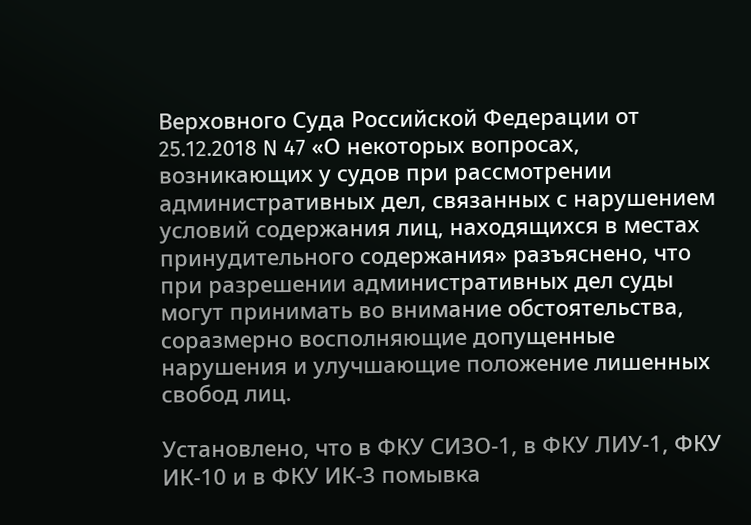Верховного Суда Российской Федерации от 25.12.2018 N 47 «О некоторых вопросах, возникающих у судов при рассмотрении административных дел, связанных с нарушением условий содержания лиц, находящихся в местах принудительного содержания» разъяснено, что при разрешении административных дел суды могут принимать во внимание обстоятельства, соразмерно восполняющие допущенные нарушения и улучшающие положение лишенных свобод лиц.

Установлено, что в ФКУ СИЗО-1, в ФКУ ЛИУ-1, ФКУ ИК-10 и в ФКУ ИК-3 помывка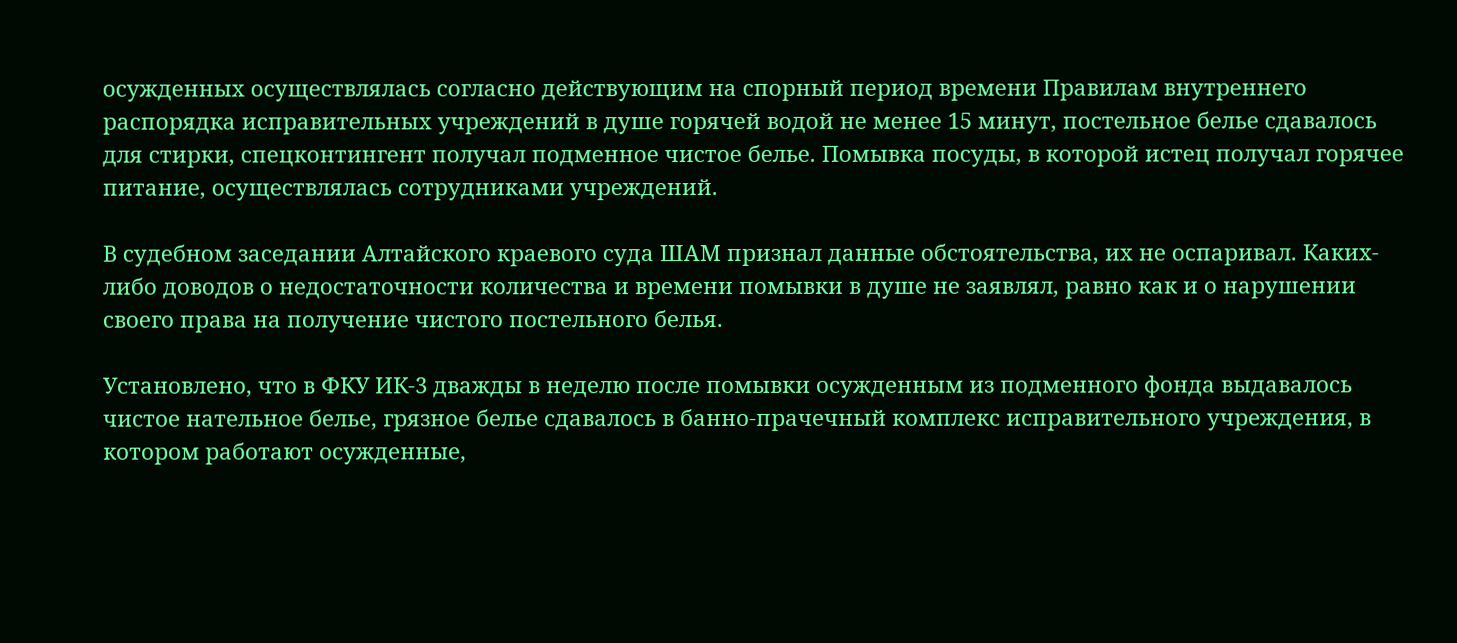осужденных осуществлялась согласно действующим на спорный период времени Правилам внутреннего распорядка исправительных учреждений в душе горячей водой не менее 15 минут, постельное белье сдавалось для стирки, спецконтингент получал подменное чистое белье. Помывка посуды, в которой истец получал горячее питание, осуществлялась сотрудниками учреждений.

В судебном заседании Алтайского краевого суда ШАМ признал данные обстоятельства, их не оспаривал. Каких-либо доводов о недостаточности количества и времени помывки в душе не заявлял, равно как и о нарушении своего права на получение чистого постельного белья.

Установлено, что в ФКУ ИК-3 дважды в неделю после помывки осужденным из подменного фонда выдавалось чистое нательное белье, грязное белье сдавалось в банно-прачечный комплекс исправительного учреждения, в котором работают осужденные,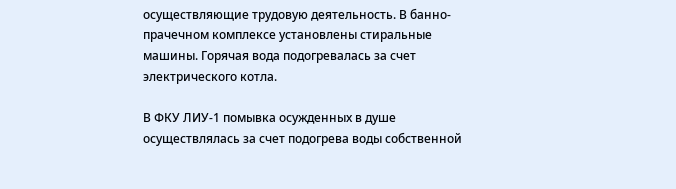осуществляющие трудовую деятельность. В банно-прачечном комплексе установлены стиральные машины. Горячая вода подогревалась за счет электрического котла.

В ФКУ ЛИУ-1 помывка осужденных в душе осуществлялась за счет подогрева воды собственной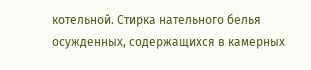котельной. Стирка нательного белья осужденных, содержащихся в камерных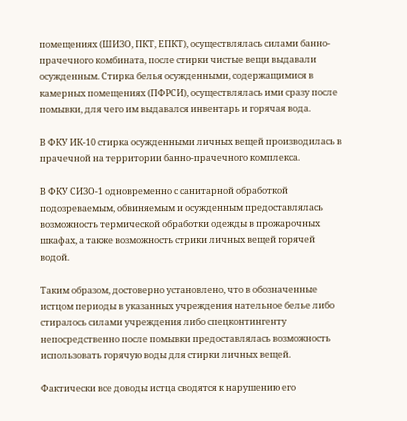помещениях (ШИЗО, ПКТ, ЕПКТ), осуществлялась силами банно-прачечного комбината, после стирки чистые вещи выдавали осужденным. Стирка белья осужденными, содержащимися в камерных помещениях (ПФРСИ), осуществлялась ими сразу после помывки, для чего им выдавался инвентарь и горячая вода.

В ФКУ ИК-10 стирка осужденными личных вещей производилась в прачечной на территории банно-прачечного комплекса.

В ФКУ СИЗО-1 одновременно с санитарной обработкой подозреваемым, обвиняемым и осужденным предоставлялась возможность термической обработки одежды в прожарочных шкафах, а также возможность стрики личных вещей горячей водой.

Таким образом, достоверно установлено, что в обозначенные истцом периоды в указанных учреждения нательное белье либо стиралось силами учреждения либо спецконтингенту непосредственно после помывки предоставлялась возможность использовать горячую воды для стирки личных вещей.

Фактически все доводы истца сводятся к нарушению его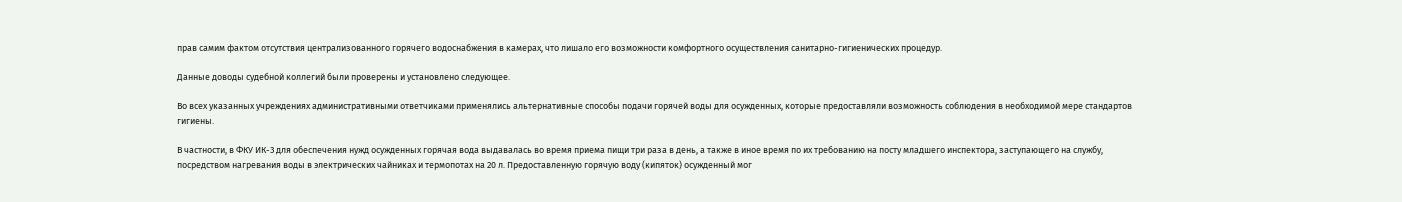прав самим фактом отсутствия централизованного горячего водоснабжения в камерах, что лишало его возможности комфортного осуществления санитарно-гигиенических процедур.

Данные доводы судебной коллегий были проверены и установлено следующее.

Во всех указанных учреждениях административными ответчиками применялись альтернативные способы подачи горячей воды для осужденных, которые предоставляли возможность соблюдения в необходимой мере стандартов гигиены.

В частности, в ФКУ ИК-3 для обеспечения нужд осужденных горячая вода выдавалась во время приема пищи три раза в день, а также в иное время по их требованию на посту младшего инспектора, заступающего на службу, посредством нагревания воды в электрических чайниках и термопотах на 20 л. Предоставленную горячую воду (кипяток) осужденный мог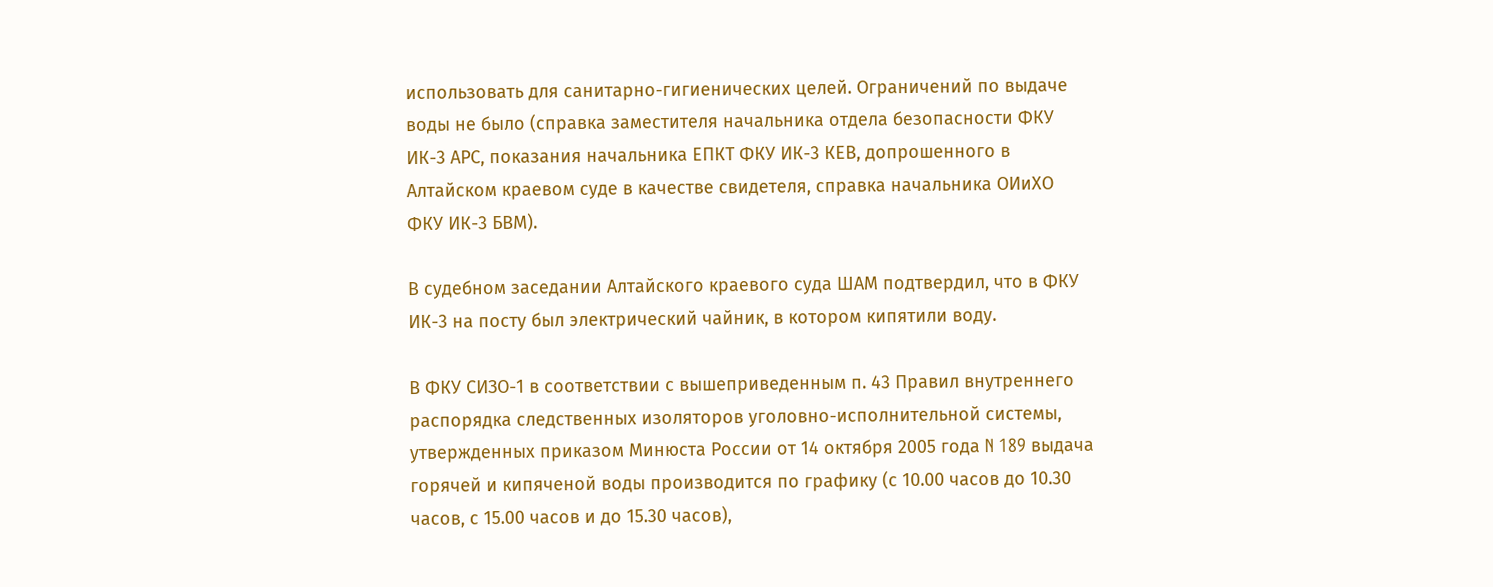использовать для санитарно-гигиенических целей. Ограничений по выдаче воды не было (справка заместителя начальника отдела безопасности ФКУ ИК-3 АРС, показания начальника ЕПКТ ФКУ ИК-3 КЕВ, допрошенного в Алтайском краевом суде в качестве свидетеля, справка начальника ОИиХО ФКУ ИК-3 БВМ).

В судебном заседании Алтайского краевого суда ШАМ подтвердил, что в ФКУ ИК-3 на посту был электрический чайник, в котором кипятили воду.

В ФКУ СИЗО-1 в соответствии с вышеприведенным п. 43 Правил внутреннего распорядка следственных изоляторов уголовно-исполнительной системы, утвержденных приказом Минюста России от 14 октября 2005 года N 189 выдача горячей и кипяченой воды производится по графику (с 10.00 часов до 10.30 часов, с 15.00 часов и до 15.30 часов),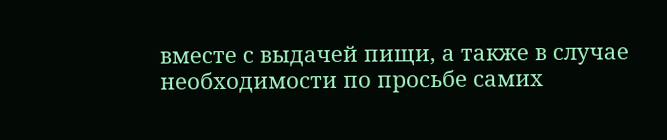вместе с выдачей пищи, а также в случае необходимости по просьбе самих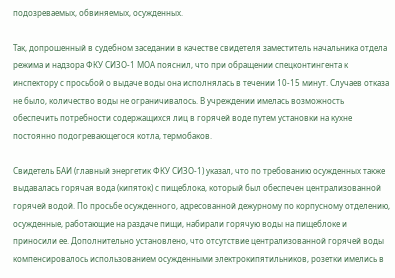подозреваемых, обвиняемых, осужденных.

Так, допрошенный в судебном заседании в качестве свидетеля заместитель начальника отдела режима и надзора ФКУ СИЗО-1 МОА пояснил, что при обращении спецконтингента к инспектору с просьбой о выдаче воды она исполнялась в течении 10-15 минут. Случаев отказа не было, количество воды не ограничивалось. В учреждении имелась возможность обеспечить потребности содержащихся лиц в горячей воде путем установки на кухне постоянно подогревающегося котла, термобаков.

Свидетель БАИ (главный энергетик ФКУ СИЗО-1) указал, что по требованию осужденных также выдавалась горячая вода (кипяток) с пищеблока, который был обеспечен централизованной горячей водой. По просьбе осужденного, адресованной дежурному по корпусному отделению, осужденные, работающие на раздаче пищи, набирали горячую воды на пищеблоке и приносили ее. Дополнительно установлено, что отсутствие централизованной горячей воды компенсировалось использованием осужденными электрокипятильников, розетки имелись в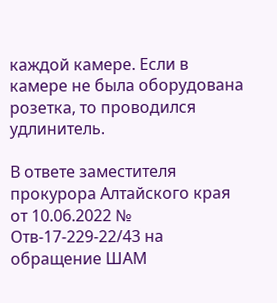каждой камере. Если в камере не была оборудована розетка, то проводился удлинитель.

В ответе заместителя прокурора Алтайского края от 10.06.2022 № Отв-17-229-22/43 на обращение ШАМ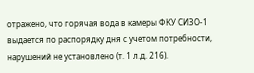отражено, что горячая вода в камеры ФКУ СИЗО-1 выдается по распорядку дня с учетом потребности, нарушений не установлено (т. 1 л.д. 216).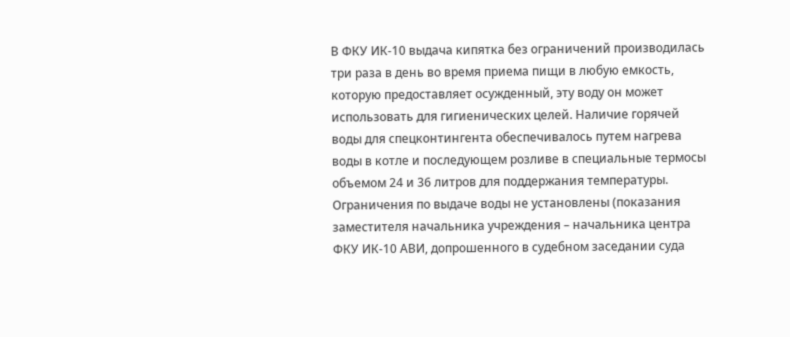В ФКУ ИК-10 выдача кипятка без ограничений производилась три раза в день во время приема пищи в любую емкость, которую предоставляет осужденный, эту воду он может использовать для гигиенических целей. Наличие горячей воды для спецконтингента обеспечивалось путем нагрева воды в котле и последующем розливе в специальные термосы объемом 24 и 36 литров для поддержания температуры. Ограничения по выдаче воды не установлены (показания заместителя начальника учреждения – начальника центра ФКУ ИК-10 АВИ, допрошенного в судебном заседании суда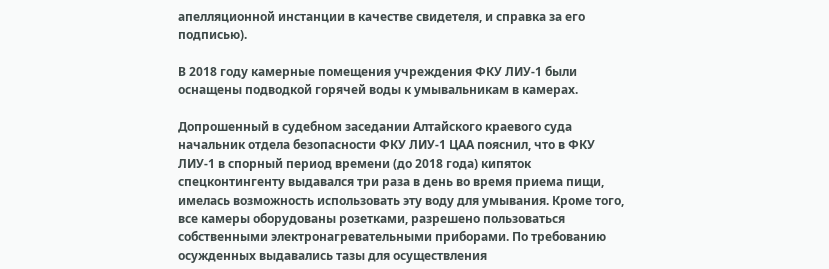апелляционной инстанции в качестве свидетеля, и справка за его подписью).

В 2018 году камерные помещения учреждения ФКУ ЛИУ-1 были оснащены подводкой горячей воды к умывальникам в камерах.

Допрошенный в судебном заседании Алтайского краевого суда начальник отдела безопасности ФКУ ЛИУ-1 ЦАА пояснил, что в ФКУ ЛИУ-1 в спорный период времени (до 2018 года) кипяток спецконтингенту выдавался три раза в день во время приема пищи, имелась возможность использовать эту воду для умывания. Кроме того, все камеры оборудованы розетками, разрешено пользоваться собственными электронагревательными приборами. По требованию осужденных выдавались тазы для осуществления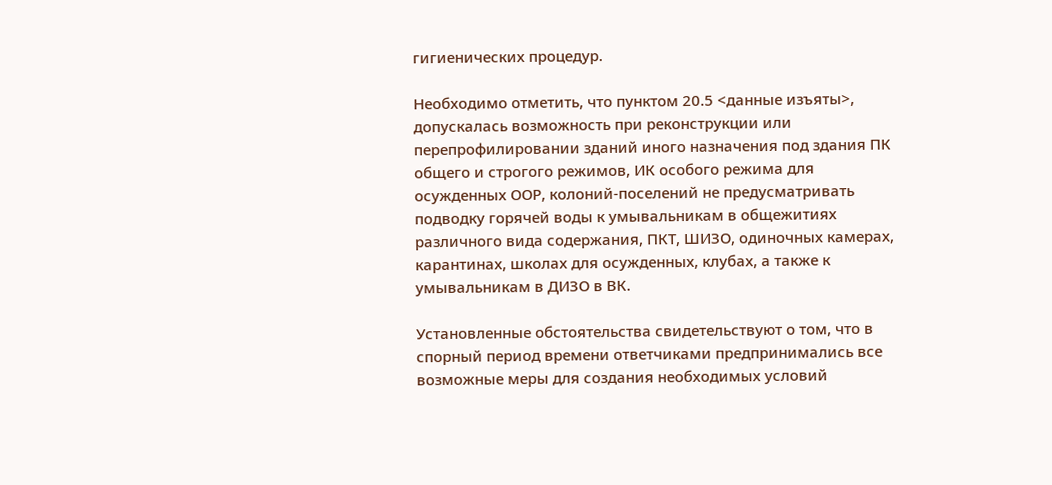гигиенических процедур.

Необходимо отметить, что пунктом 20.5 <данные изъяты>, допускалась возможность при реконструкции или перепрофилировании зданий иного назначения под здания ПК общего и строгого режимов, ИК особого режима для осужденных ООР, колоний-поселений не предусматривать подводку горячей воды к умывальникам в общежитиях различного вида содержания, ПКТ, ШИЗО, одиночных камерах, карантинах, школах для осужденных, клубах, а также к умывальникам в ДИЗО в ВК.

Установленные обстоятельства свидетельствуют о том, что в спорный период времени ответчиками предпринимались все возможные меры для создания необходимых условий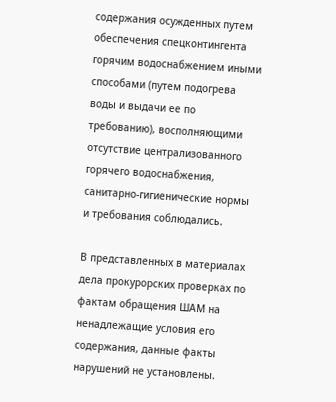содержания осужденных путем обеспечения спецконтингента горячим водоснабжением иными способами (путем подогрева воды и выдачи ее по требованию), восполняющими отсутствие централизованного горячего водоснабжения, санитарно-гигиенические нормы и требования соблюдались.

В представленных в материалах дела прокурорских проверках по фактам обращения ШАМ на ненадлежащие условия его содержания, данные факты нарушений не установлены.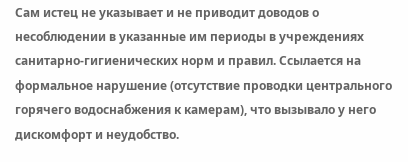Сам истец не указывает и не приводит доводов о несоблюдении в указанные им периоды в учреждениях санитарно-гигиенических норм и правил. Ссылается на формальное нарушение (отсутствие проводки центрального горячего водоснабжения к камерам), что вызывало у него дискомфорт и неудобство.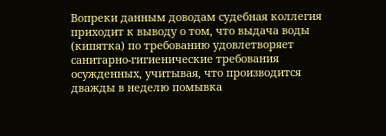Вопреки данным доводам судебная коллегия приходит к выводу о том, что выдача воды (кипятка) по требованию удовлетворяет санитарно-гигиенические требования осужденных, учитывая, что производится дважды в неделю помывка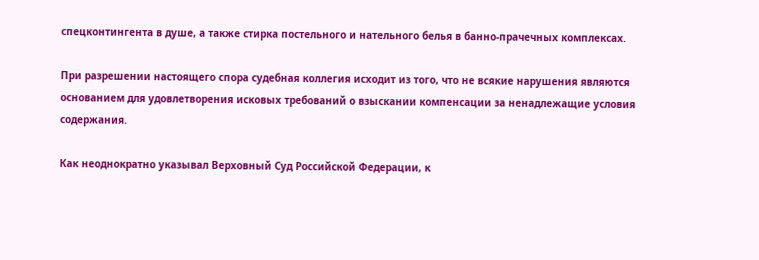спецконтингента в душе, а также стирка постельного и нательного белья в банно-прачечных комплексах.

При разрешении настоящего спора судебная коллегия исходит из того, что не всякие нарушения являются основанием для удовлетворения исковых требований о взыскании компенсации за ненадлежащие условия содержания.

Как неоднократно указывал Верховный Суд Российской Федерации, к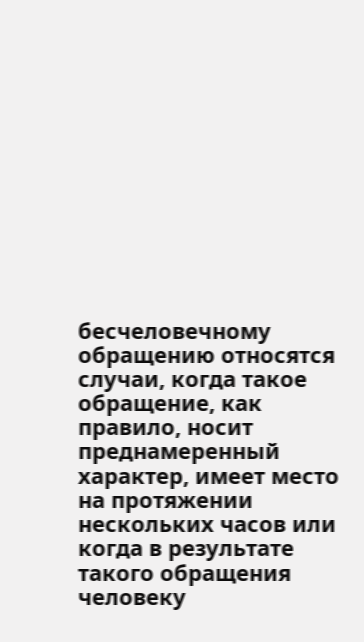бесчеловечному обращению относятся случаи, когда такое обращение, как правило, носит преднамеренный характер, имеет место на протяжении нескольких часов или когда в результате такого обращения человеку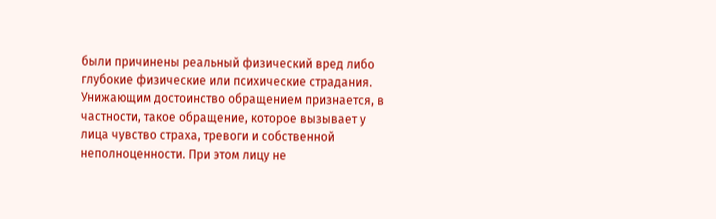были причинены реальный физический вред либо глубокие физические или психические страдания. Унижающим достоинство обращением признается, в частности, такое обращение, которое вызывает у лица чувство страха, тревоги и собственной неполноценности. При этом лицу не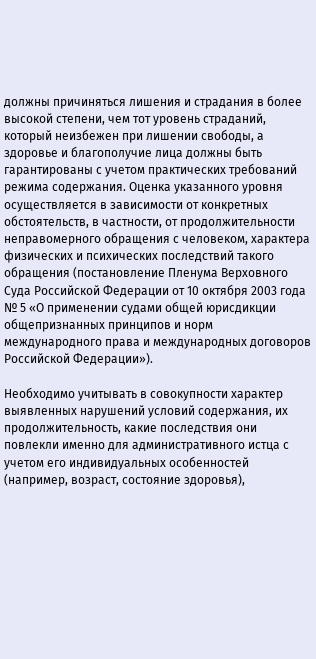должны причиняться лишения и страдания в более высокой степени, чем тот уровень страданий, который неизбежен при лишении свободы, а здоровье и благополучие лица должны быть гарантированы с учетом практических требований режима содержания. Оценка указанного уровня осуществляется в зависимости от конкретных обстоятельств, в частности, от продолжительности неправомерного обращения с человеком, характера физических и психических последствий такого обращения (постановление Пленума Верховного Суда Российской Федерации от 10 октября 2003 года № 5 «О применении судами общей юрисдикции общепризнанных принципов и норм международного права и международных договоров Российской Федерации»).

Необходимо учитывать в совокупности характер выявленных нарушений условий содержания, их продолжительность, какие последствия они повлекли именно для административного истца с учетом его индивидуальных особенностей (например, возраст, состояние здоровья),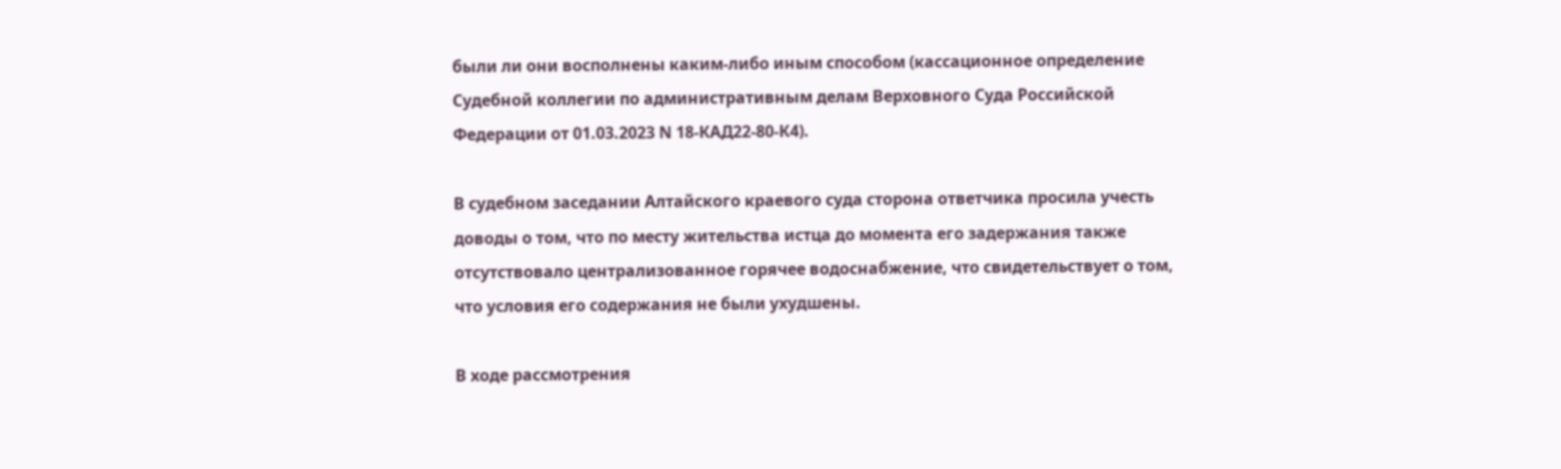были ли они восполнены каким-либо иным способом (кассационное определение Судебной коллегии по административным делам Верховного Суда Российской Федерации от 01.03.2023 N 18-КАД22-80-К4).

В судебном заседании Алтайского краевого суда сторона ответчика просила учесть доводы о том, что по месту жительства истца до момента его задержания также отсутствовало централизованное горячее водоснабжение, что свидетельствует о том, что условия его содержания не были ухудшены.

В ходе рассмотрения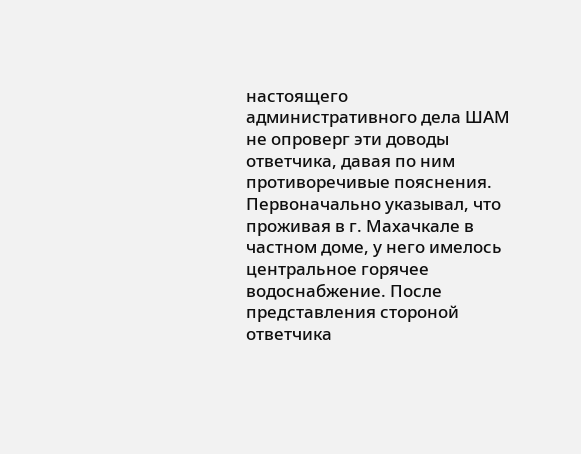настоящего административного дела ШАМ не опроверг эти доводы ответчика, давая по ним противоречивые пояснения. Первоначально указывал, что проживая в г. Махачкале в частном доме, у него имелось центральное горячее водоснабжение. После представления стороной ответчика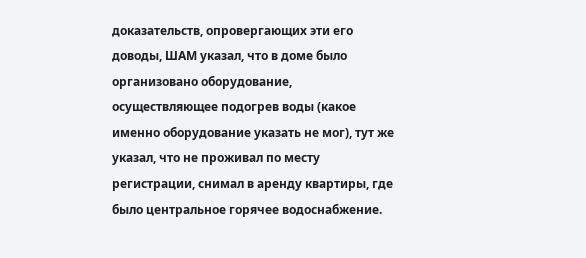доказательств, опровергающих эти его доводы, ШАМ указал, что в доме было организовано оборудование, осуществляющее подогрев воды (какое именно оборудование указать не мог), тут же указал, что не проживал по месту регистрации, снимал в аренду квартиры, где было центральное горячее водоснабжение.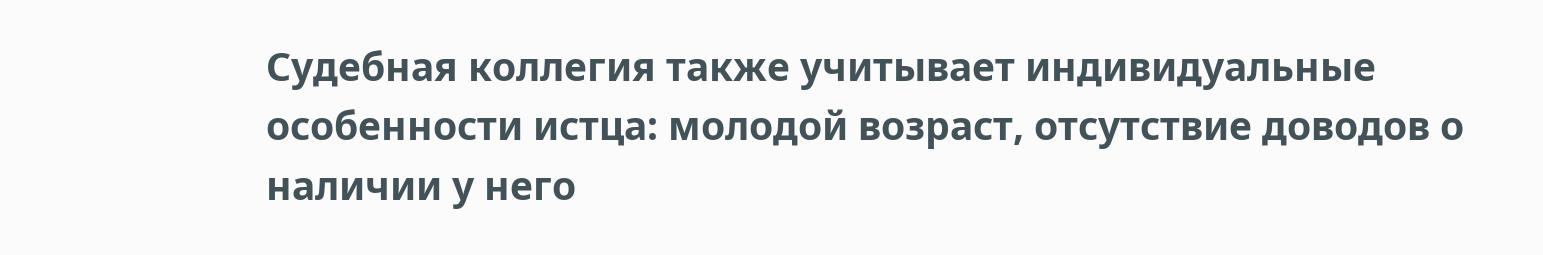Судебная коллегия также учитывает индивидуальные особенности истца: молодой возраст, отсутствие доводов о наличии у него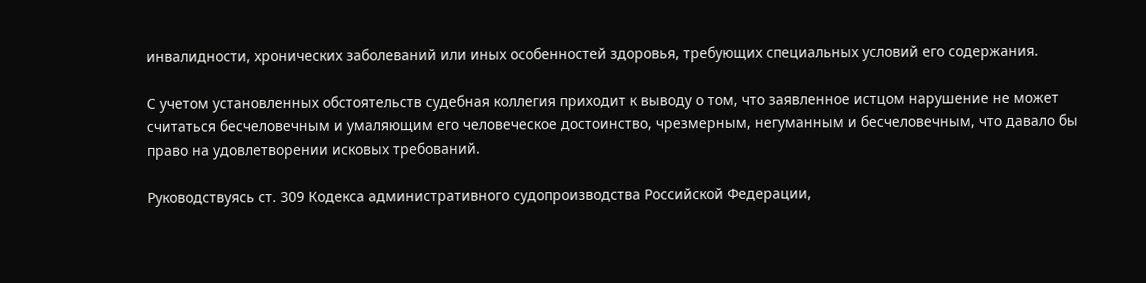инвалидности, хронических заболеваний или иных особенностей здоровья, требующих специальных условий его содержания.

С учетом установленных обстоятельств судебная коллегия приходит к выводу о том, что заявленное истцом нарушение не может считаться бесчеловечным и умаляющим его человеческое достоинство, чрезмерным, негуманным и бесчеловечным, что давало бы право на удовлетворении исковых требований.

Руководствуясь ст. 309 Кодекса административного судопроизводства Российской Федерации,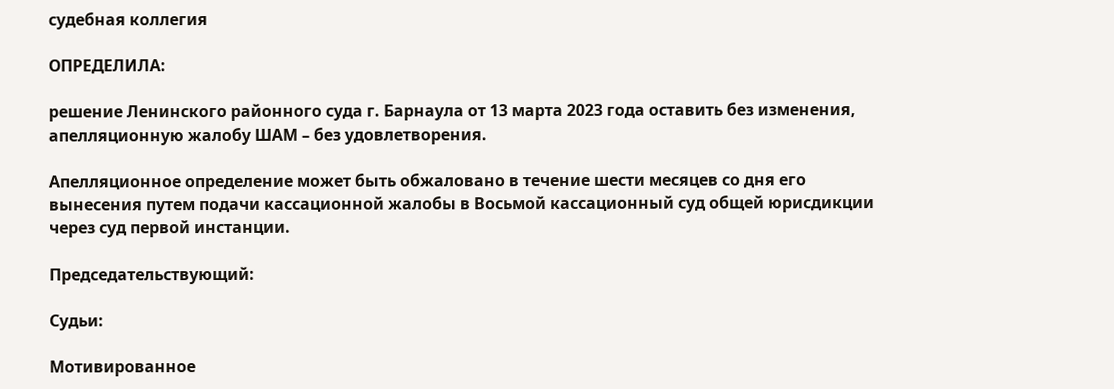судебная коллегия

ОПРЕДЕЛИЛА:

решение Ленинского районного суда г. Барнаула от 13 марта 2023 года оставить без изменения, апелляционную жалобу ШАМ – без удовлетворения.

Апелляционное определение может быть обжаловано в течение шести месяцев со дня его вынесения путем подачи кассационной жалобы в Восьмой кассационный суд общей юрисдикции через суд первой инстанции.

Председательствующий:

Судьи:

Мотивированное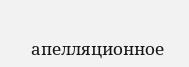апелляционное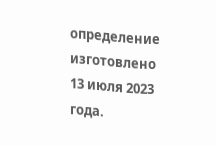определение изготовлено 13 июля 2023 года.